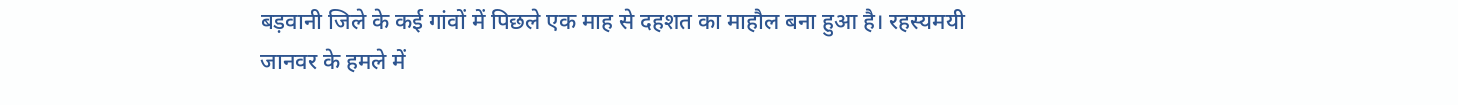बड़वानी जिले के कई गांवों में पिछले एक माह से दहशत का माहौल बना हुआ है। रहस्यमयी जानवर के हमले में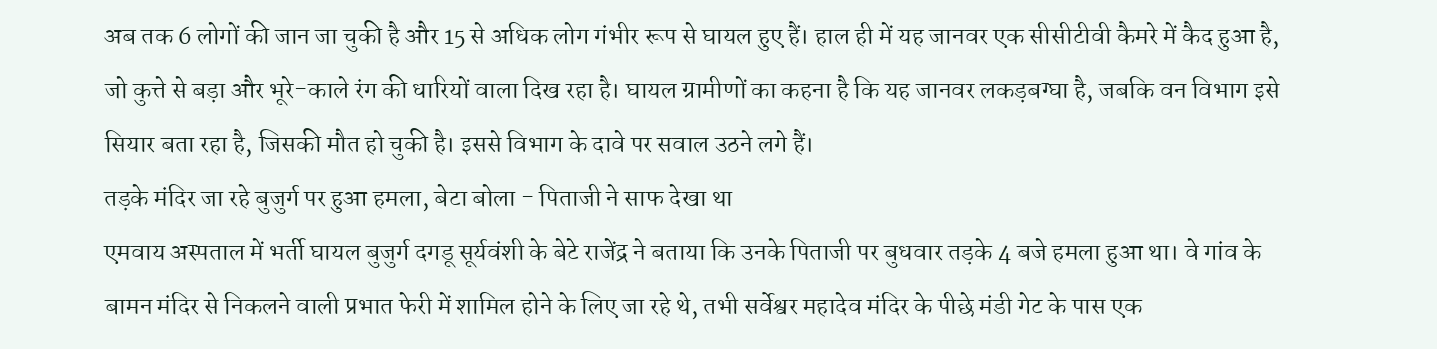अब तक 6 लोगों की जान जा चुकी है और 15 से अधिक लोग गंभीर रूप से घायल हुए हैं। हाल ही में यह जानवर एक सीसीटीवी कैमरे में कैद हुआ है, जो कुत्ते से बड़ा और भूरे-काले रंग की धारियों वाला दिख रहा है। घायल ग्रामीणों का कहना है कि यह जानवर लकड़बग्घा है, जबकि वन विभाग इसे सियार बता रहा है, जिसकी मौत हो चुकी है। इससे विभाग के दावे पर सवाल उठने लगे हैं।
तड़के मंदिर जा रहे बुजुर्ग पर हुआ हमला, बेटा बोला - पिताजी ने साफ देखा था
एमवाय अस्पताल में भर्ती घायल बुजुर्ग दगडू सूर्यवंशी के बेटे राजेंद्र ने बताया कि उनके पिताजी पर बुधवार तड़के 4 बजे हमला हुआ था। वे गांव के बामन मंदिर से निकलने वाली प्रभात फेरी में शामिल होने के लिए जा रहे थे, तभी सर्वेश्वर महादेव मंदिर के पीछे मंडी गेट के पास एक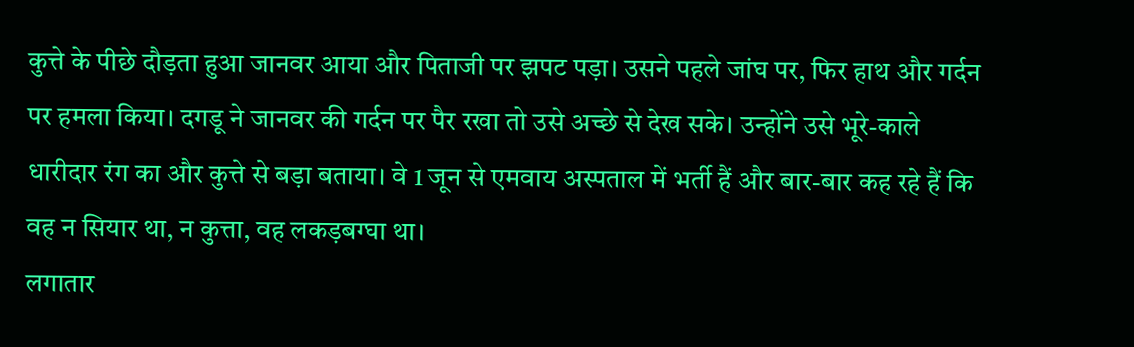कुत्ते के पीछे दौड़ता हुआ जानवर आया और पिताजी पर झपट पड़ा। उसने पहले जांघ पर, फिर हाथ और गर्दन पर हमला किया। दगडू ने जानवर की गर्दन पर पैर रखा तो उसे अच्छे से देख सके। उन्होंने उसे भूरे-काले धारीदार रंग का और कुत्ते से बड़ा बताया। वे 1 जून से एमवाय अस्पताल में भर्ती हैं और बार-बार कह रहे हैं कि वह न सियार था, न कुत्ता, वह लकड़बग्घा था।
लगातार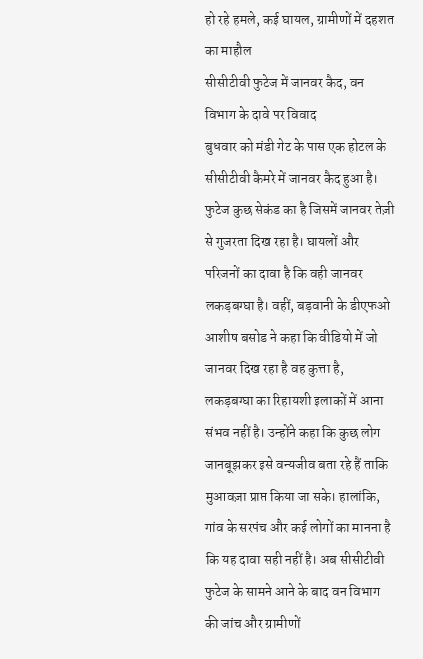हो रहे हमले, कई घायल, ग्रामीणों में दहशत का माहौल
सीसीटीवी फुटेज में जानवर कैद, वन विभाग के दावे पर विवाद
बुधवार को मंडी गेट के पास एक होटल के सीसीटीवी कैमरे में जानवर कैद हुआ है। फुटेज कुछ सेकंड का है जिसमें जानवर तेज़ी से गुजरता दिख रहा है। घायलों और परिजनों का दावा है कि वही जानवर लकड़बग्घा है। वहीं, बड़वानी के डीएफओ आशीष बसोड ने कहा कि वीडियो में जो जानवर दिख रहा है वह कुत्ता है, लकड़बग्घा का रिहायशी इलाकों में आना संभव नहीं है। उन्होंने कहा कि कुछ लोग जानबूझकर इसे वन्यजीव बता रहे हैं ताकि मुआवज़ा प्राप्त किया जा सके। हालांकि, गांव के सरपंच और कई लोगों का मानना है कि यह दावा सही नहीं है। अब सीसीटीवी फुटेज के सामने आने के बाद वन विभाग की जांच और ग्रामीणों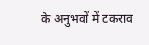के अनुभवों में टकराव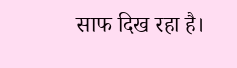साफ दिख रहा है।